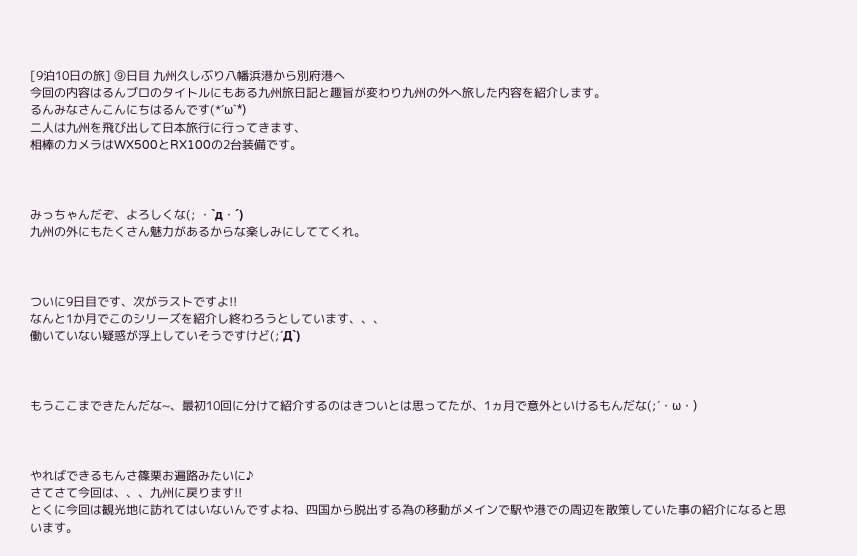[9泊10日の旅] ⑨日目 九州久しぶり八幡浜港から別府港へ
今回の内容はるんブロのタイトルにもある九州旅日記と趣旨が変わり九州の外へ旅した内容を紹介します。
るんみなさんこんにちはるんです(*´ω`*)
二人は九州を飛び出して日本旅行に行ってきます、
相棒のカメラはWX500とRX100の2台装備です。



みっちゃんだぞ、よろしくな(; ・`д・´)
九州の外にもたくさん魅力があるからな楽しみにしててくれ。



ついに9日目です、次がラストですよ!!
なんと1か月でこのシリーズを紹介し終わろうとしています、、、
働いていない疑惑が浮上していそうですけど(;´Д`)



もうここまできたんだな~、最初10回に分けて紹介するのはきついとは思ってたが、1ヵ月で意外といけるもんだな(;´・ω・)



やればできるもんさ篠栗お遍路みたいに♪
さてさて今回は、、、九州に戻ります!!
とくに今回は観光地に訪れてはいないんですよね、四国から脱出する為の移動がメインで駅や港での周辺を散策していた事の紹介になると思います。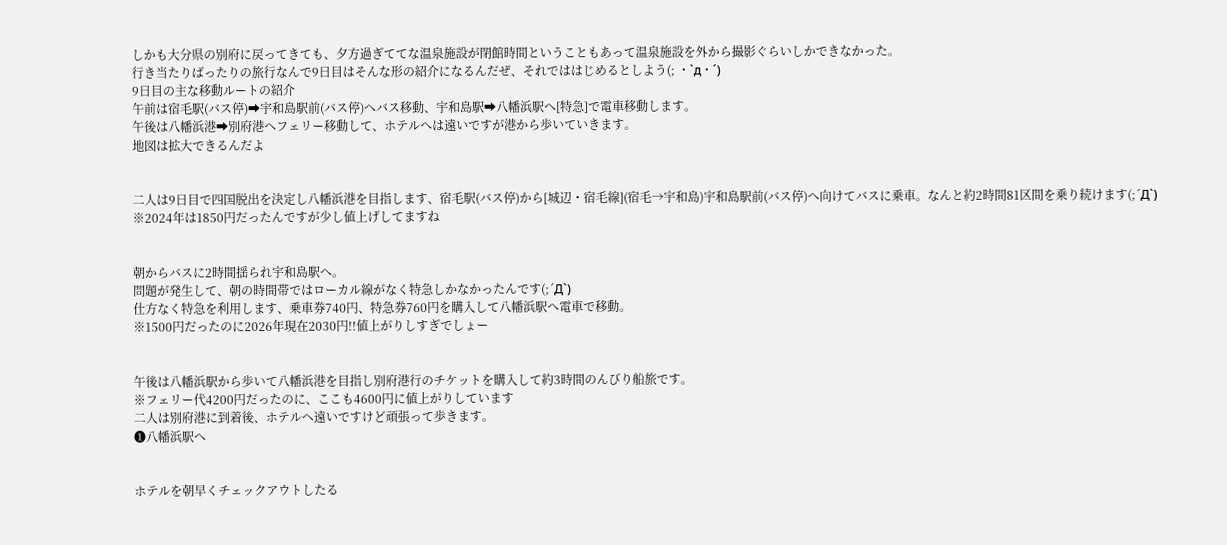しかも大分県の別府に戻ってきても、夕方過ぎててな温泉施設が閉館時間ということもあって温泉施設を外から撮影ぐらいしかできなかった。
行き当たりばったりの旅行なんで9日目はそんな形の紹介になるんだぜ、それでははじめるとしよう(; ・`д・´)
9日目の主な移動ルートの紹介
午前は宿毛駅(バス停)➡宇和島駅前(バス停)へバス移動、宇和島駅➡八幡浜駅へ[特急]で電車移動します。
午後は八幡浜港➡別府港へフェリー移動して、ホテルへは遠いですが港から歩いていきます。
地図は拡大できるんだよ


二人は9日目で四国脱出を決定し八幡浜港を目指します、宿毛駅(バス停)から[城辺・宿毛線](宿毛→宇和島)宇和島駅前(バス停)へ向けてバスに乗車。なんと約2時間81区間を乗り続けます(;´Д`)
※2024年は1850円だったんですが少し値上げしてますね


朝からバスに2時間揺られ宇和島駅へ。
問題が発生して、朝の時間帯ではローカル線がなく特急しかなかったんです(;´Д`)
仕方なく特急を利用します、乗車券740円、特急券760円を購入して八幡浜駅へ電車で移動。
※1500円だったのに2026年現在2030円!!値上がりしすぎでしょー


午後は八幡浜駅から歩いて八幡浜港を目指し別府港行のチケットを購入して約3時間のんびり船旅です。
※フェリー代4200円だったのに、ここも4600円に値上がりしています
二人は別府港に到着後、ホテルへ遠いですけど頑張って歩きます。
❶八幡浜駅へ


ホテルを朝早くチェックアウトしたる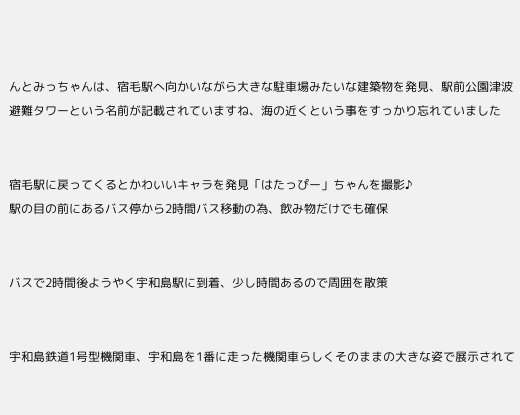んとみっちゃんは、宿毛駅へ向かいながら大きな駐車場みたいな建築物を発見、駅前公園津波避難タワーという名前が記載されていますね、海の近くという事をすっかり忘れていました


宿毛駅に戻ってくるとかわいいキャラを発見「はたっぴー」ちゃんを撮影♪
駅の目の前にあるバス停から2時間バス移動の為、飲み物だけでも確保


バスで2時間後ようやく宇和島駅に到着、少し時間あるので周囲を散策


宇和島鉄道1号型機関車、宇和島を1番に走った機関車らしくそのままの大きな姿で展示されて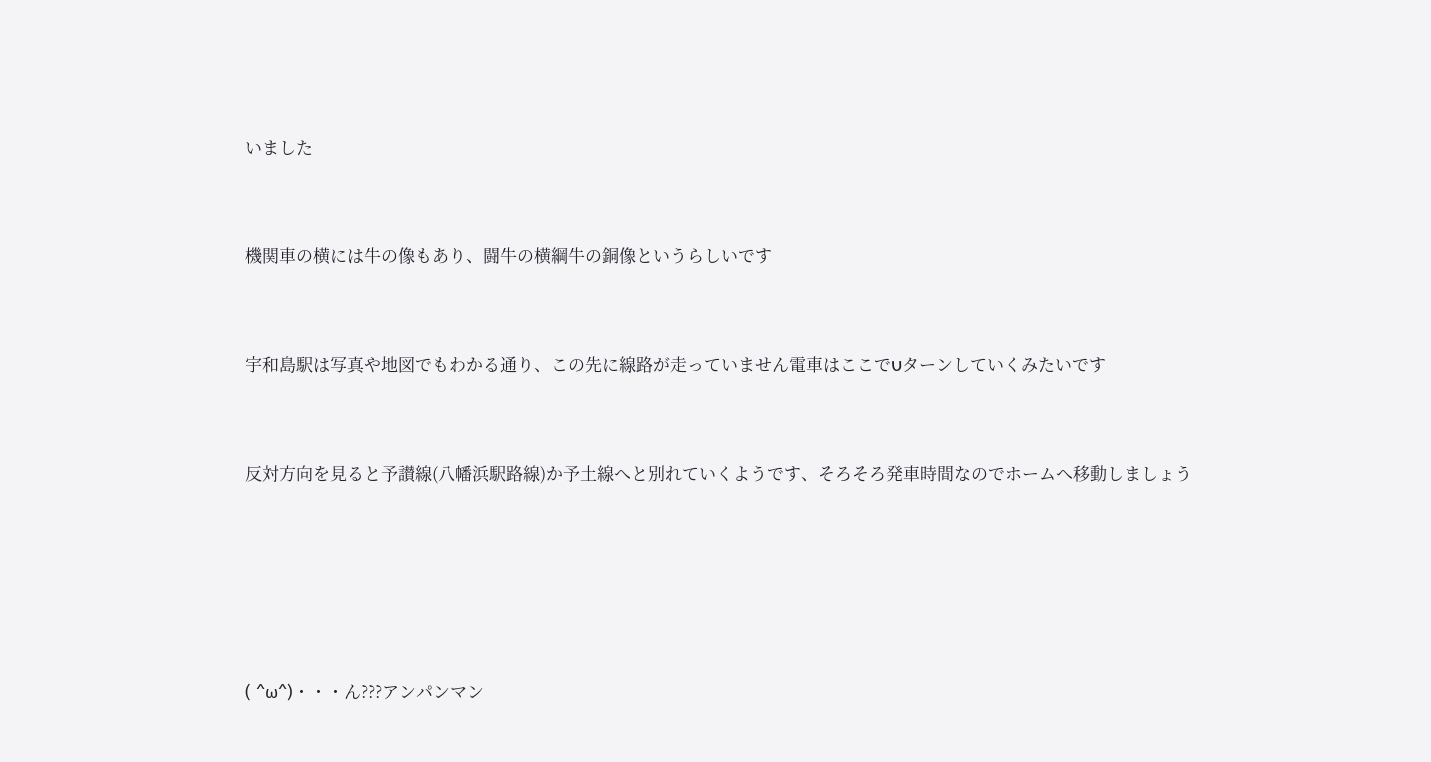いました


機関車の横には牛の像もあり、闘牛の横綱牛の銅像というらしいです


宇和島駅は写真や地図でもわかる通り、この先に線路が走っていません電車はここでUターンしていくみたいです


反対方向を見ると予讃線(八幡浜駅路線)か予土線へと別れていくようです、そろそろ発車時間なのでホームへ移動しましょう





( ^ω^)・・・ん???アンパンマン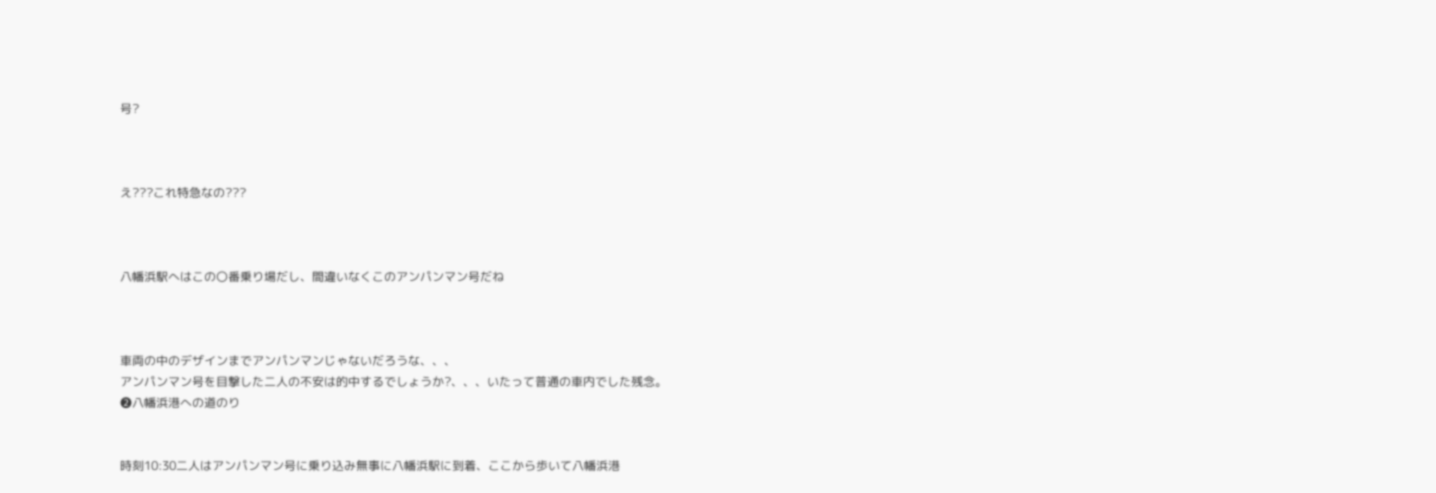号?



え???これ特急なの???



八幡浜駅へはこの〇番乗り場だし、間違いなくこのアンパンマン号だね



車両の中のデザインまでアンパンマンじゃないだろうな、、、
アンパンマン号を目撃した二人の不安は的中するでしょうか?、、、いたって普通の車内でした残念。
❷八幡浜港への道のり


時刻10:30二人はアンパンマン号に乗り込み無事に八幡浜駅に到着、ここから歩いて八幡浜港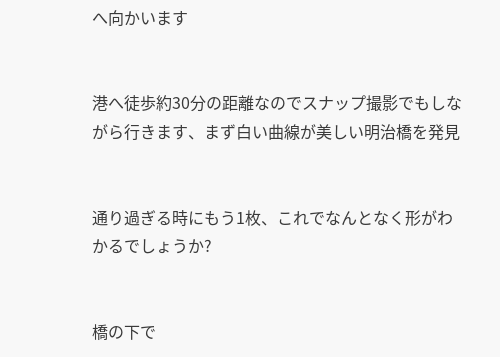へ向かいます


港へ徒歩約30分の距離なのでスナップ撮影でもしながら行きます、まず白い曲線が美しい明治橋を発見


通り過ぎる時にもう1枚、これでなんとなく形がわかるでしょうか?


橋の下で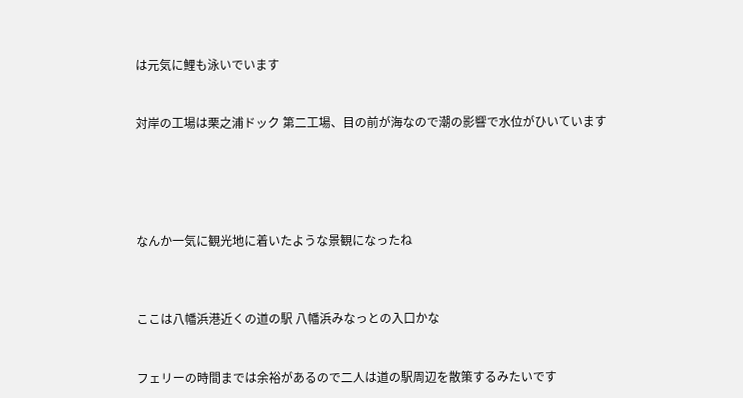は元気に鯉も泳いでいます


対岸の工場は栗之浦ドック 第二工場、目の前が海なので潮の影響で水位がひいています





なんか一気に観光地に着いたような景観になったね



ここは八幡浜港近くの道の駅 八幡浜みなっとの入口かな


フェリーの時間までは余裕があるので二人は道の駅周辺を散策するみたいです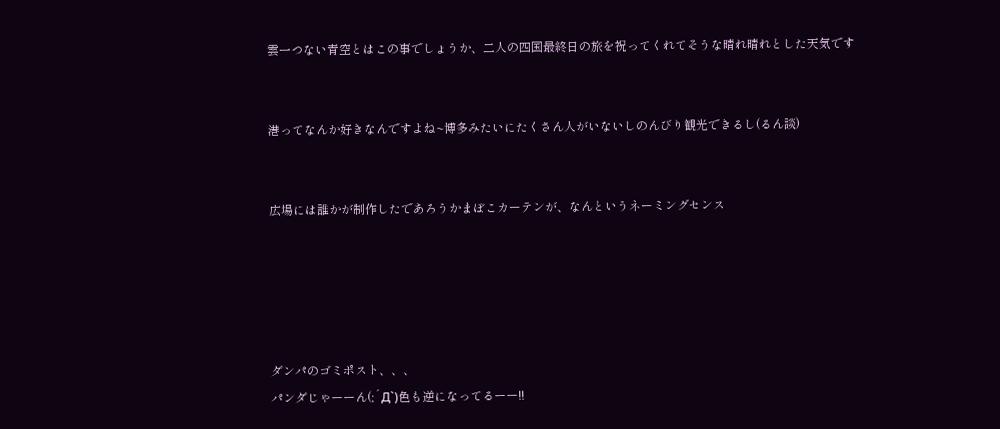雲一つない青空とはこの事でしょうか、二人の四国最終日の旅を祝ってくれてそうな晴れ晴れとした天気です


港ってなんか好きなんですよね~博多みたいにたくさん人がいないしのんびり観光できるし(るん談)


広場には誰かが制作したであろうかまぼこカーテンが、なんというネーミングセンス





ダンパのゴミポスト、、、
パンダじゃーーん(;´Д`)色も逆になってるーー!!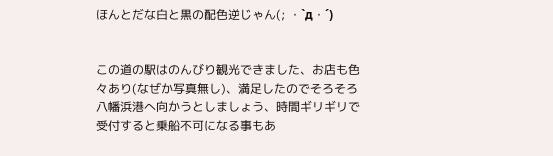ほんとだな白と黒の配色逆じゃん(; ・`д・´)


この道の駅はのんびり観光できました、お店も色々あり(なぜか写真無し)、満足したのでそろそろ八幡浜港へ向かうとしましょう、時間ギリギリで受付すると乗船不可になる事もあ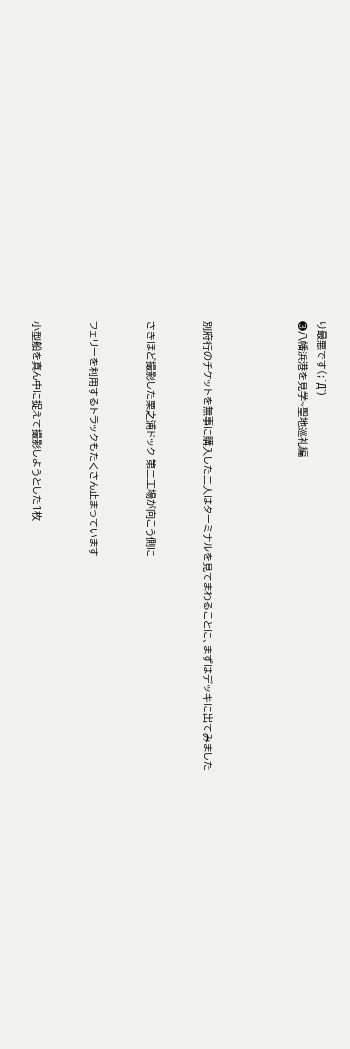り最悪です(;´Д`)
❸八幡浜港を見学~聖地巡礼編




別府行のチケットを無事に購入した二人はターミナルを見てまわることに、まずはデッキに出てみました


さきほど撮影した栗之浦ドック 第二工場が向こう側に


フェリーを利用するトラックもたくさん止まっています


小型船を真ん中に捉えて撮影しようとした1枚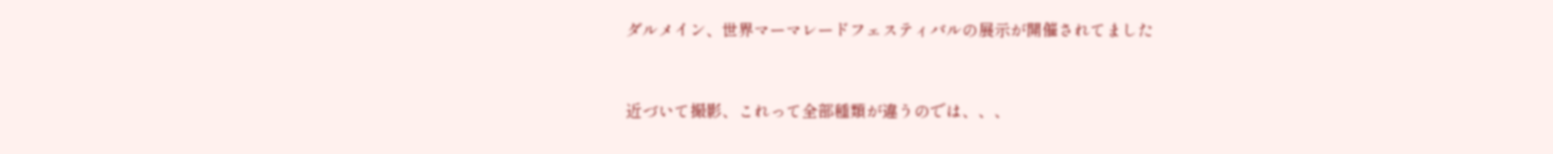ダルメイン、世界マーマレードフェスティバルの展示が開催されてました


近づいて撮影、これって全部種類が違うのでは、、、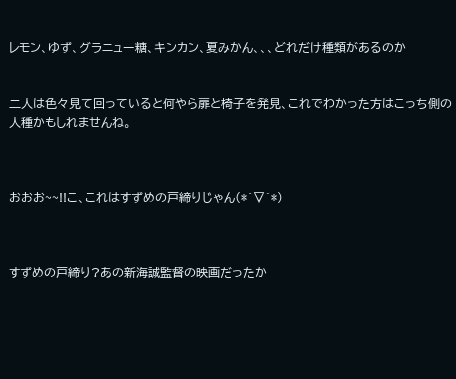レモン、ゆず、グラニュー糖、キンカン、夏みかん、、、どれだけ種類があるのか


二人は色々見て回っていると何やら扉と椅子を発見、これでわかった方はこっち側の人種かもしれませんね。



おおお~~!!こ、これはすずめの戸締りじゃん(*´▽`*)



すずめの戸締り?あの新海誠監督の映画だったか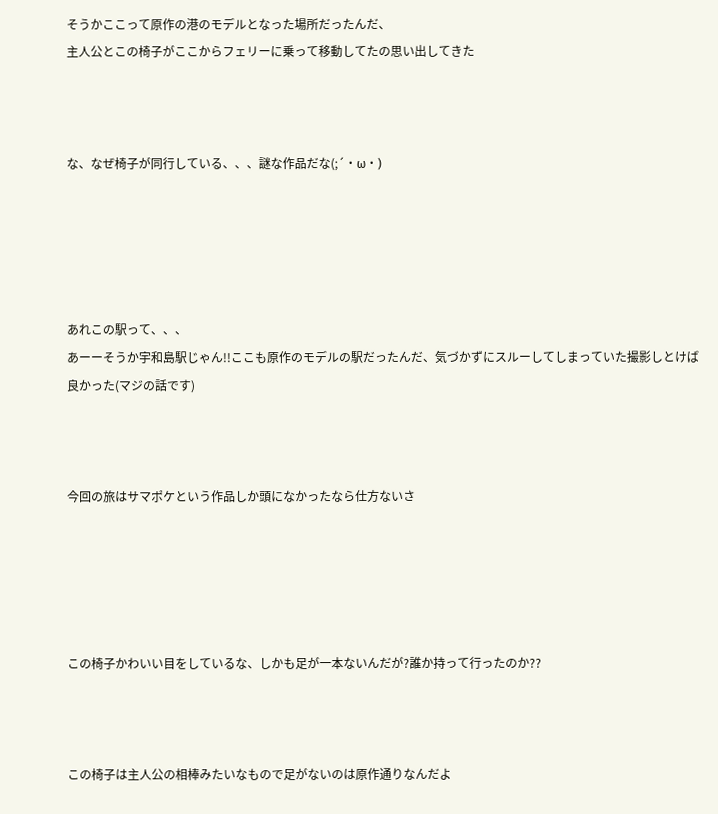そうかここって原作の港のモデルとなった場所だったんだ、
主人公とこの椅子がここからフェリーに乗って移動してたの思い出してきた



な、なぜ椅子が同行している、、、謎な作品だな(;´・ω・)





あれこの駅って、、、
あーーそうか宇和島駅じゃん!!ここも原作のモデルの駅だったんだ、気づかずにスルーしてしまっていた撮影しとけば良かった(マジの話です)



今回の旅はサマポケという作品しか頭になかったなら仕方ないさ





この椅子かわいい目をしているな、しかも足が一本ないんだが?誰か持って行ったのか??



この椅子は主人公の相棒みたいなもので足がないのは原作通りなんだよ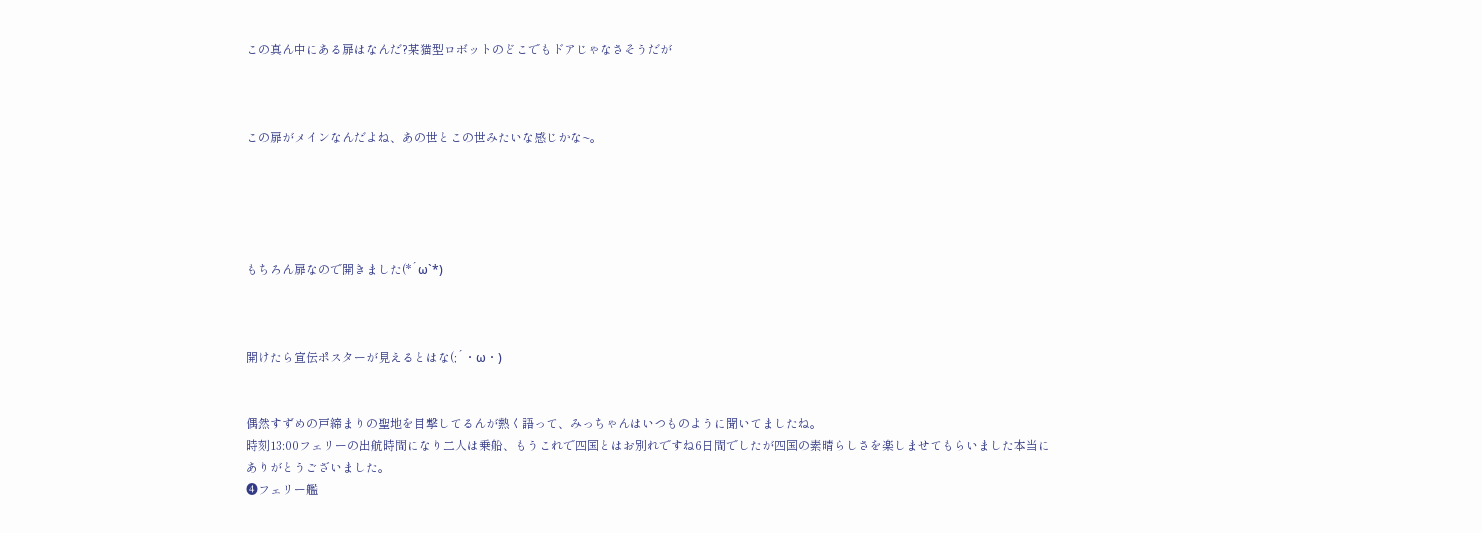この真ん中にある扉はなんだ?某猫型ロボットのどこでもドアじゃなさそうだが



この扉がメインなんだよね、あの世とこの世みたいな感じかな~。





もちろん扉なので開きました(*´ω`*)



開けたら宣伝ポスターが見えるとはな(;´・ω・)


偶然すずめの戸締まりの聖地を目撃してるんが熱く語って、みっちゃんはいつものように聞いてましたね。
時刻13:00フェリーの出航時間になり二人は乗船、もうこれで四国とはお別れですね6日間でしたが四国の素晴らしさを楽しませてもらいました本当にありがとうございました。
❹フェリー艦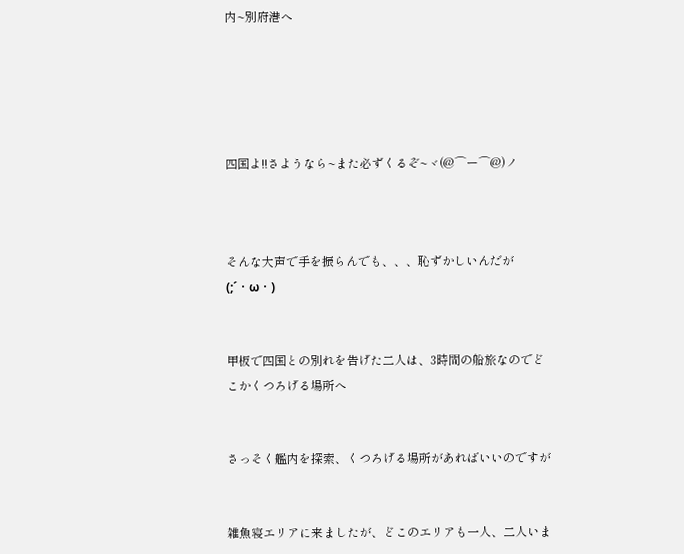内~別府港へ





四国よ!!さようなら~また必ずくるぞ~ヾ(@⌒ー⌒@)ノ



そんな大声で手を振らんでも、、、恥ずかしいんだが(;´・ω・)


甲板で四国との別れを告げた二人は、3時間の船旅なのでどこかくつろげる場所へ


さっそく艦内を探索、くつろげる場所があればいいのですが


雑魚寝エリアに来ましたが、どこのエリアも一人、二人いま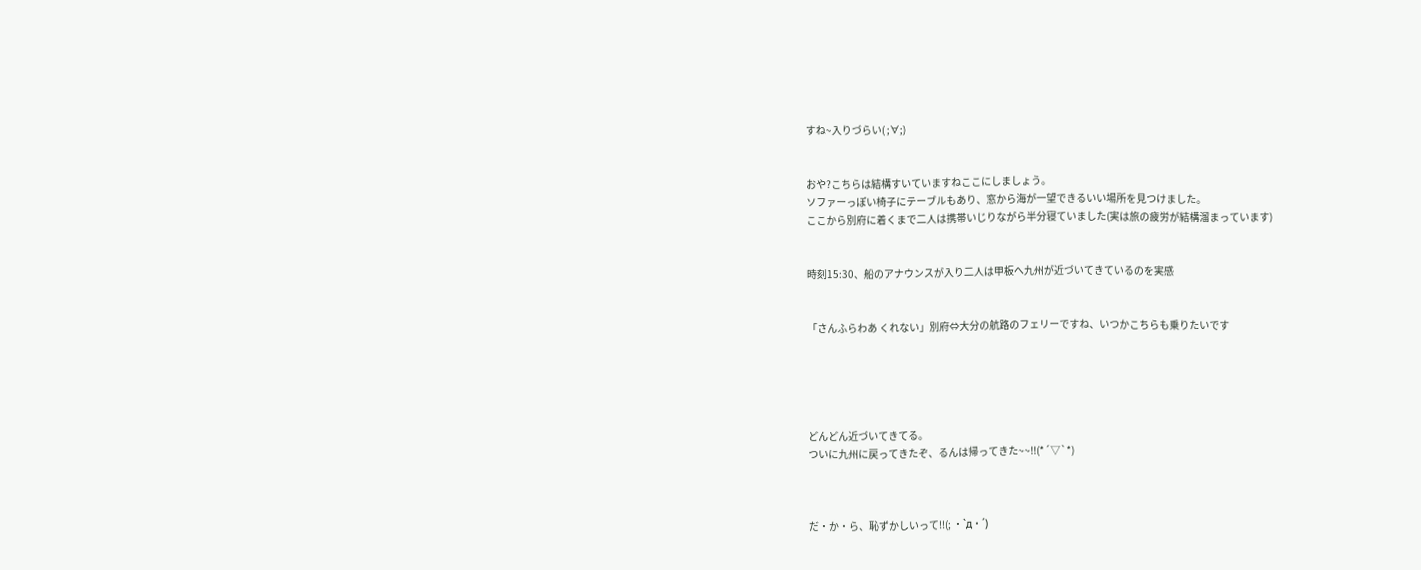すね~入りづらい( ;∀;)


おや?こちらは結構すいていますねここにしましょう。
ソファーっぽい椅子にテーブルもあり、窓から海が一望できるいい場所を見つけました。
ここから別府に着くまで二人は携帯いじりながら半分寝ていました(実は旅の疲労が結構溜まっています)


時刻15:30、船のアナウンスが入り二人は甲板へ九州が近づいてきているのを実感


「さんふらわあ くれない」別府⇔大分の航路のフェリーですね、いつかこちらも乗りたいです





どんどん近づいてきてる。
ついに九州に戻ってきたぞ、るんは帰ってきた~~!!(*´▽`*)



だ・か・ら、恥ずかしいって!!(; ・`д・´)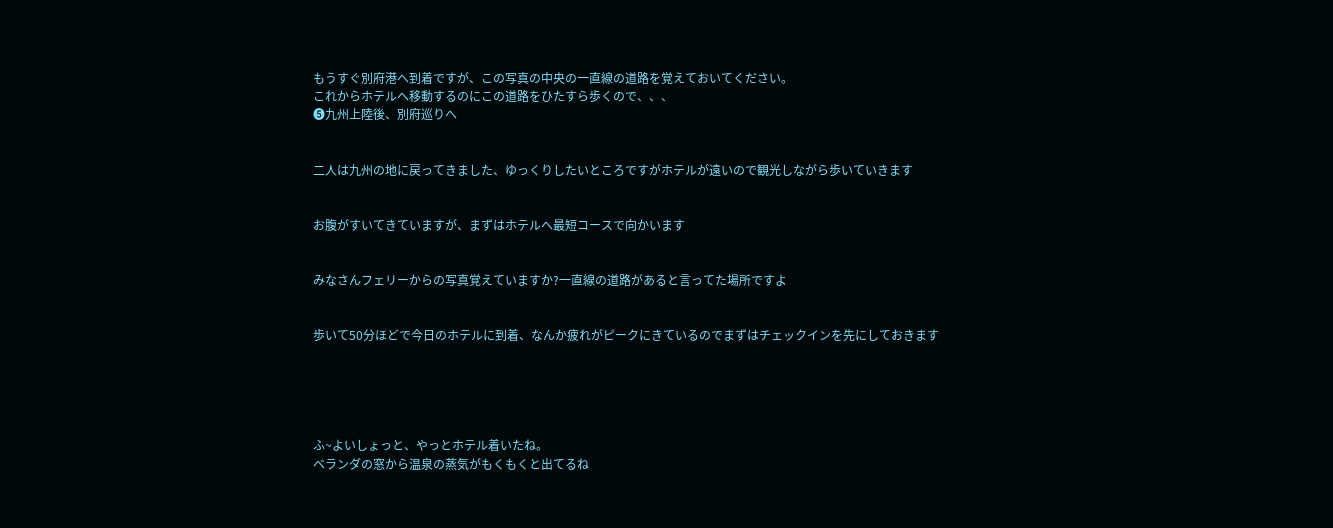もうすぐ別府港へ到着ですが、この写真の中央の一直線の道路を覚えておいてください。
これからホテルへ移動するのにこの道路をひたすら歩くので、、、
❺九州上陸後、別府巡りへ


二人は九州の地に戻ってきました、ゆっくりしたいところですがホテルが遠いので観光しながら歩いていきます


お腹がすいてきていますが、まずはホテルへ最短コースで向かいます


みなさんフェリーからの写真覚えていますか?一直線の道路があると言ってた場所ですよ


歩いて50分ほどで今日のホテルに到着、なんか疲れがピークにきているのでまずはチェックインを先にしておきます





ふ~よいしょっと、やっとホテル着いたね。
ベランダの窓から温泉の蒸気がもくもくと出てるね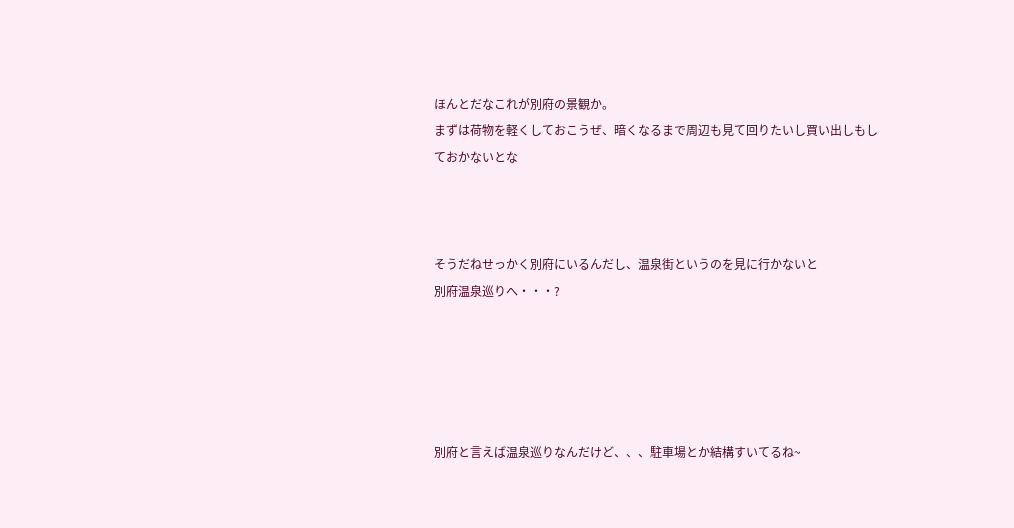ほんとだなこれが別府の景観か。
まずは荷物を軽くしておこうぜ、暗くなるまで周辺も見て回りたいし買い出しもしておかないとな



そうだねせっかく別府にいるんだし、温泉街というのを見に行かないと
別府温泉巡りへ・・・?





別府と言えば温泉巡りなんだけど、、、駐車場とか結構すいてるね~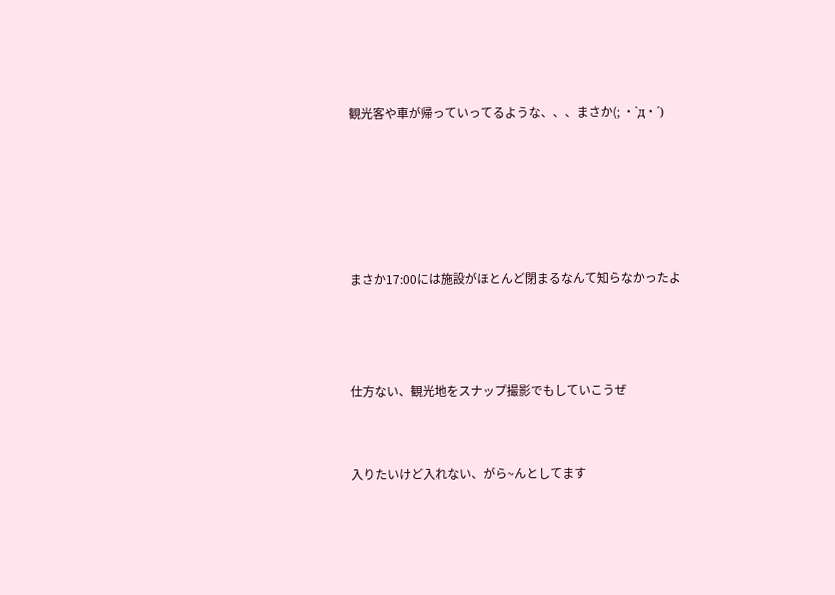観光客や車が帰っていってるような、、、まさか(; ・`д・´)





まさか17:00には施設がほとんど閉まるなんて知らなかったよ



仕方ない、観光地をスナップ撮影でもしていこうぜ


入りたいけど入れない、がら~んとしてます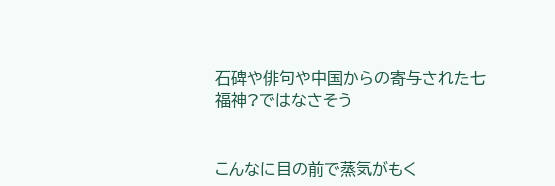石碑や俳句や中国からの寄与された七福神?ではなさそう


こんなに目の前で蒸気がもく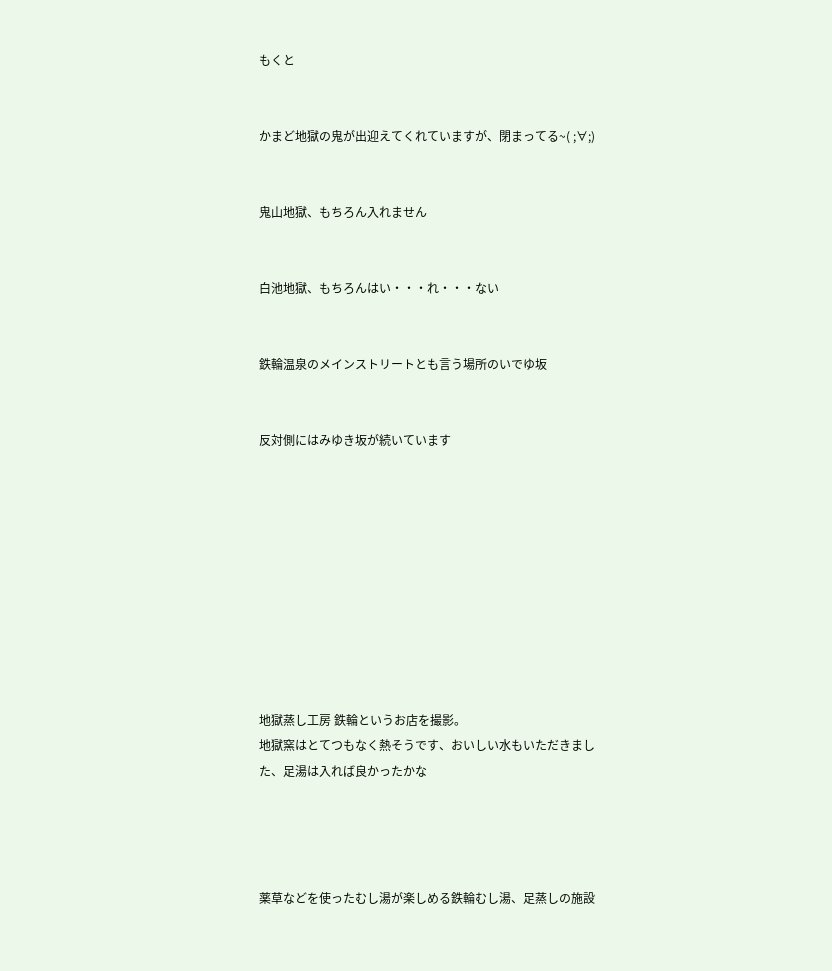もくと


かまど地獄の鬼が出迎えてくれていますが、閉まってる~( ;∀;)


鬼山地獄、もちろん入れません


白池地獄、もちろんはい・・・れ・・・ない


鉄輪温泉のメインストリートとも言う場所のいでゆ坂


反対側にはみゆき坂が続いています










地獄蒸し工房 鉄輪というお店を撮影。
地獄窯はとてつもなく熱そうです、おいしい水もいただきました、足湯は入れば良かったかな




薬草などを使ったむし湯が楽しめる鉄輪むし湯、足蒸しの施設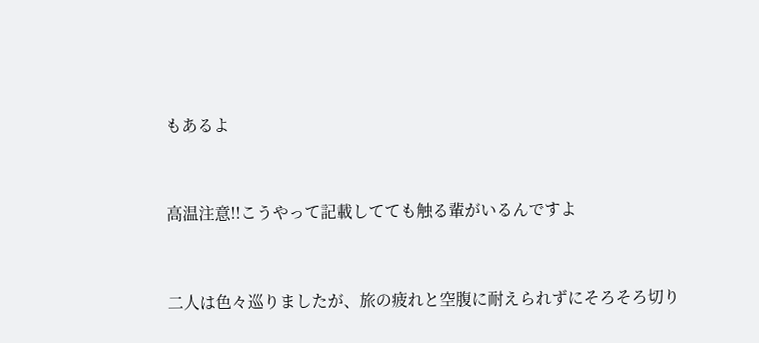もあるよ


高温注意!!こうやって記載してても触る輩がいるんですよ


二人は色々巡りましたが、旅の疲れと空腹に耐えられずにそろそろ切り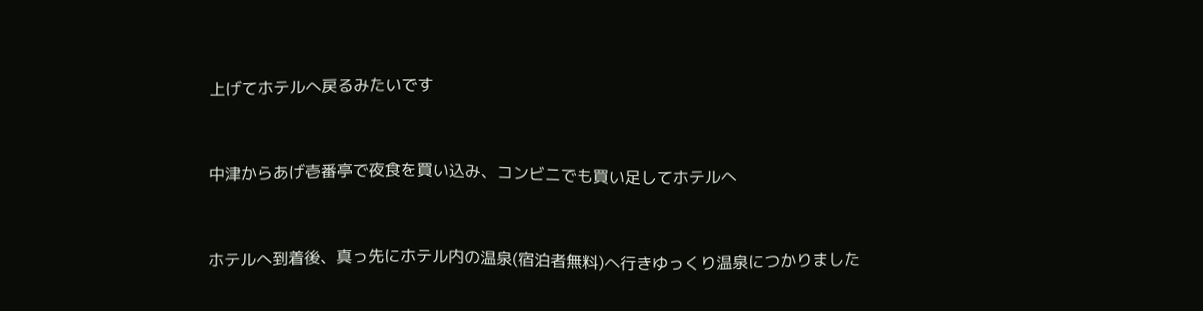上げてホテルへ戻るみたいです


中津からあげ壱番亭で夜食を買い込み、コンビニでも買い足してホテルへ


ホテルへ到着後、真っ先にホテル内の温泉(宿泊者無料)へ行きゆっくり温泉につかりました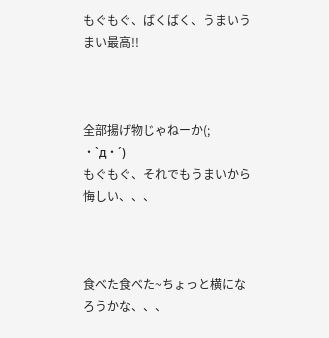もぐもぐ、ばくばく、うまいうまい最高!!



全部揚げ物じゃねーか(; ・`д・´)
もぐもぐ、それでもうまいから悔しい、、、



食べた食べた~ちょっと横になろうかな、、、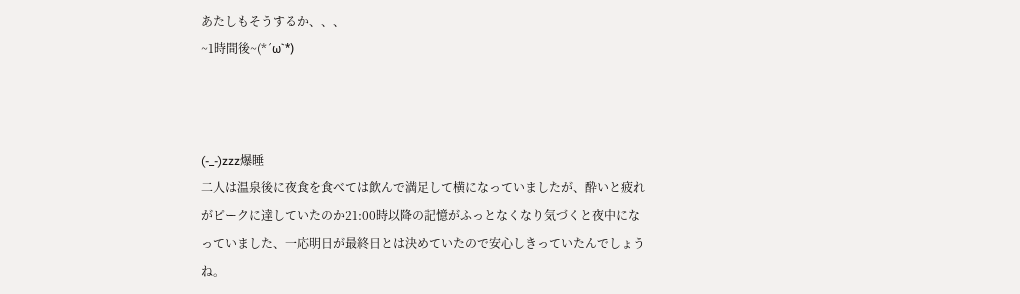あたしもそうするか、、、
~1時間後~(*´ω`*)



(-_-)zzz爆睡
二人は温泉後に夜食を食べては飲んで満足して横になっていましたが、酔いと疲れがピークに達していたのか21:00時以降の記憶がふっとなくなり気づくと夜中になっていました、一応明日が最終日とは決めていたので安心しきっていたんでしょうね。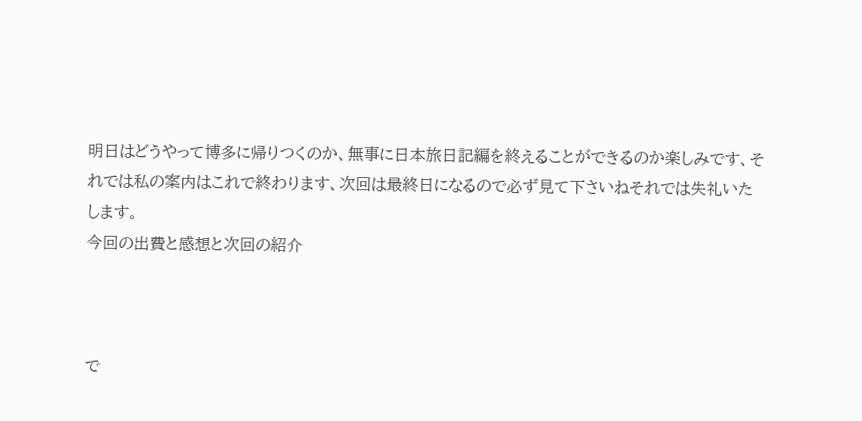明日はどうやって博多に帰りつくのか、無事に日本旅日記編を終えることができるのか楽しみです、それでは私の案内はこれで終わります、次回は最終日になるので必ず見て下さいねそれでは失礼いたします。
今回の出費と感想と次回の紹介



で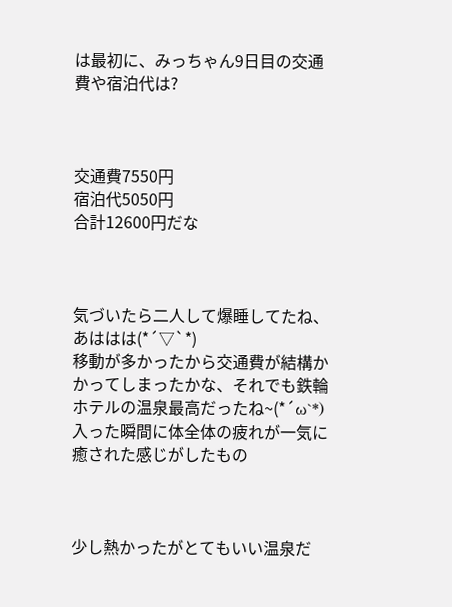は最初に、みっちゃん9日目の交通費や宿泊代は?



交通費7550円
宿泊代5050円
合計12600円だな



気づいたら二人して爆睡してたね、あははは(*´▽`*)
移動が多かったから交通費が結構かかってしまったかな、それでも鉄輪ホテルの温泉最高だったね~(*´ω`*)
入った瞬間に体全体の疲れが一気に癒された感じがしたもの



少し熱かったがとてもいい温泉だ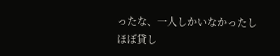ったな、一人しかいなかったしほぼ貸し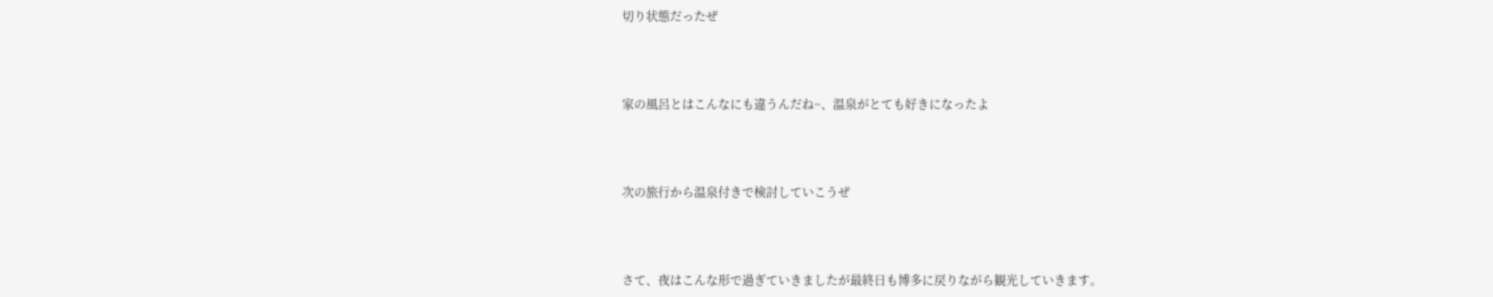切り状態だったぜ



家の風呂とはこんなにも違うんだね~、温泉がとても好きになったよ



次の旅行から温泉付きで検討していこうぜ



さて、夜はこんな形で過ぎていきましたが最終日も博多に戻りながら観光していきます。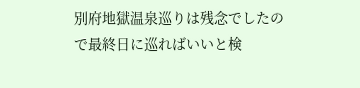別府地獄温泉巡りは残念でしたので最終日に巡ればいいと検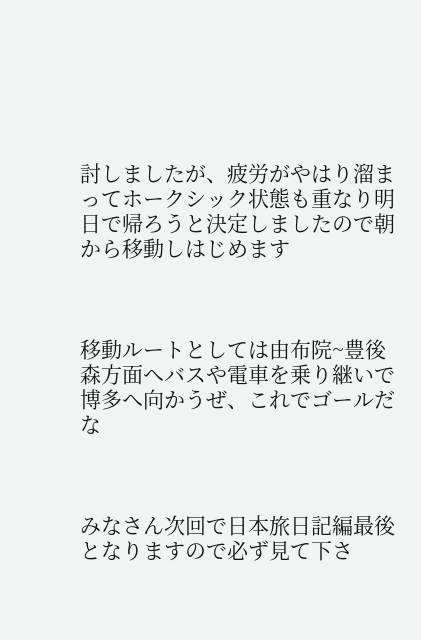討しましたが、疲労がやはり溜まってホークシック状態も重なり明日で帰ろうと決定しましたので朝から移動しはじめます



移動ルートとしては由布院~豊後森方面へバスや電車を乗り継いで博多へ向かうぜ、これでゴールだな



みなさん次回で日本旅日記編最後となりますので必ず見て下さ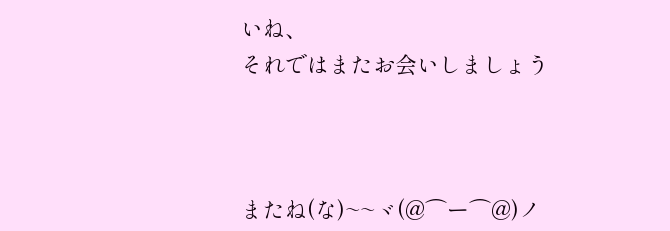いね、
それではまたお会いしましょう



またね(な)~~ヾ(@⌒ー⌒@)ノ